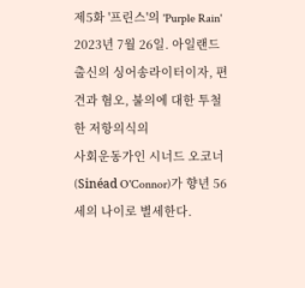제5화 '프린스'의 'Purple Rain'
2023년 7월 26일. 아일랜드 출신의 싱어송라이터이자, 편견과 혐오, 불의에 대한 투철한 저항의식의
사회운동가인 시너드 오코너(Sinéad O'Connor)가 향년 56세의 나이로 별세한다.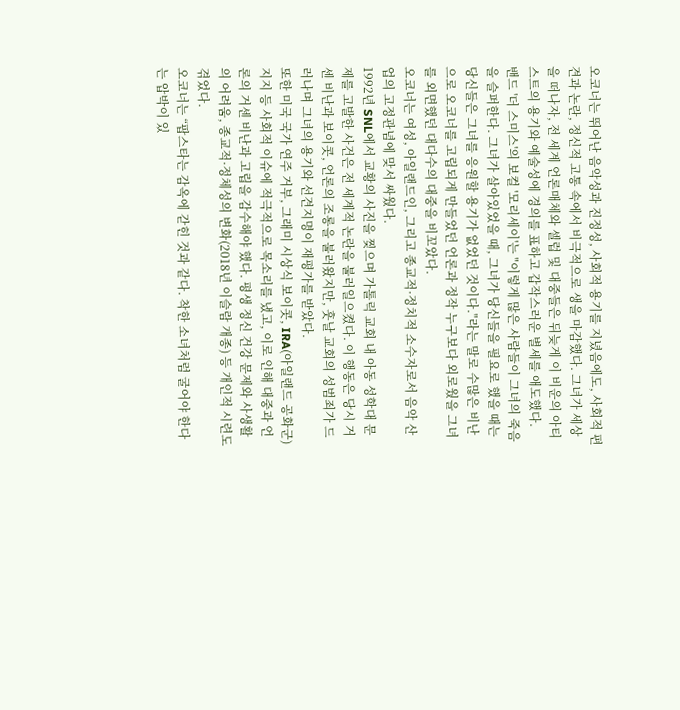오코너는 뛰어난 음악성과 진정성, 사회적 용기를 지녔음에도, 사회적 편견과 논란, 정신적 고통 속에서 비극적으로 생을 마감했다. 그녀가 세상을 떠나자, 전 세계 언론매체와 셀럽 및 대중들은 뒤늦게 이 비운의 아티스트의 용기와 예술성에 경의를 표하고 갑작스러운 별세를 애도했다.
밴드 '더 스미스'의 보컬 '모리세이'는 "이렇게 많은 사람들이 그녀의 죽음을 슬퍼한다. 그녀가 살아있었을 때, 그녀가 당신들을 필요로 했을 때는 당신들은 그녀를 응원할 용기가 없었던 것이다."라는 말로 수많은 비난으로 오코너를 고립되게 만들었던 언론과 정작 누구보다 외로웠을 그녀를 외면했던 대다수의 대중을 비꼬았다.
오코너는 여성, 아일랜드인, 그리고 종교적·정치적 소수자로서 음악 산업의 고정관념에 맞서 싸웠다.
1992년 SNL에서 교황의 사진을 찢으며 가톨릭 교회 내 아동 성학대 문제를 고발한 사건은 전 세계적 논란을 불러일으켰다. 이 행동은 당시 거센 비난과 보이콧, 언론의 조롱을 불러왔지만, 훗날 교회의 성범죄가 드러나며 그녀의 용기와 선견지명이 재평가를 받았다.
또한 미국 국가 연주 거부, 그래미 시상식 보이콧, IRA(아일랜드 공화군) 지지 등 사회적 이슈에 적극적으로 목소리를 냈고, 이로 인해 대중과 언론의 거센 비난과 고립을 감수해야 했다. 평생 정신 건강 문제와 사생활의 어려움, 종교적·정체성의 변화(2018년 이슬람 개종) 등 개인적 시련도 겪었다.
오코너는 “팝스타는 감옥에 갇힌 것과 같다. 착한 소녀처럼 굴어야 한다는 압박이 있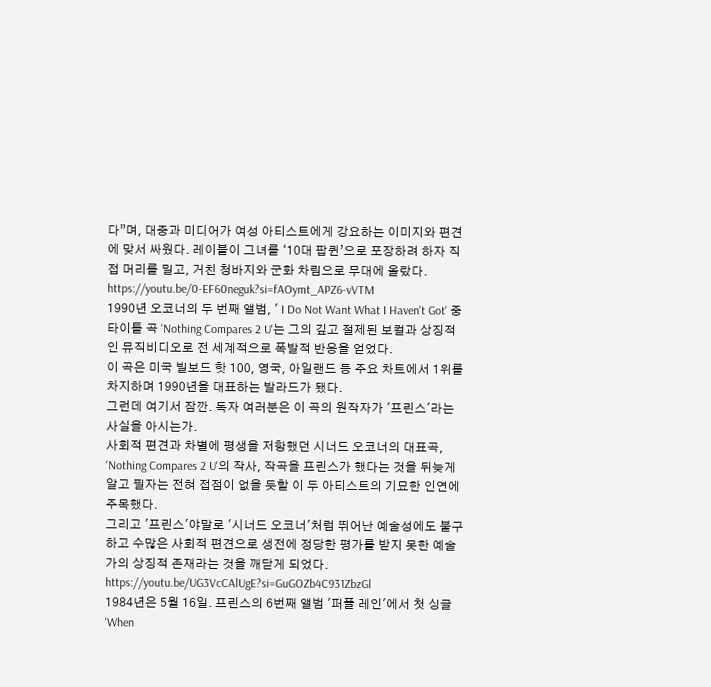다”며, 대중과 미디어가 여성 아티스트에게 강요하는 이미지와 편견에 맞서 싸웠다. 레이블이 그녀를 ‘10대 팝퀸’으로 포장하려 하자 직접 머리를 밀고, 거친 청바지와 군화 차림으로 무대에 올랐다.
https://youtu.be/0-EF60neguk?si=fAOymt_APZ6-vVTM
1990년 오코너의 두 번째 앨범, ' I Do Not Want What I Haven't Got' 중 타이틀 곡 'Nothing Compares 2 U'는 그의 깊고 절제된 보컬과 상징적인 뮤직비디오로 전 세계적으로 폭발적 반응을 얻었다.
이 곡은 미국 빌보드 핫 100, 영국, 아일랜드 등 주요 차트에서 1위를 차지하며 1990년을 대표하는 발라드가 됐다.
그런데 여기서 잠깐. 독자 여러분은 이 곡의 원작자가 '프린스'라는 사실을 아시는가.
사회적 편견과 차별에 평생을 저항했던 시너드 오코너의 대표곡, 'Nothing Compares 2 U'의 작사, 작곡을 프린스가 했다는 것을 뒤늦게 알고 필자는 전혀 접점이 없을 듯할 이 두 아티스트의 기묘한 인연에 주목했다.
그리고 '프린스'야말로 '시너드 오코너'처럼 뛰어난 예술성에도 불구하고 수많은 사회적 편견으로 생전에 정당한 평가를 받지 못한 예술가의 상징적 존재라는 것을 깨닫게 되었다.
https://youtu.be/UG3VcCAlUgE?si=GuGOZb4C931ZbzGl
1984년은 5월 16일. 프린스의 6번째 앨범 '퍼플 레인'에서 첫 싱글 'When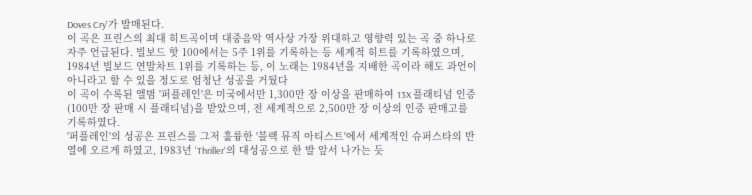Doves Cry'가 발매된다.
이 곡은 프린스의 최대 히트곡이며 대중음악 역사상 가장 위대하고 영향력 있는 곡 중 하나로 자주 언급된다. 빌보드 핫 100에서는 5주 1위를 기록하는 등 세계적 히트를 기록하였으며, 1984년 빌보드 연말차트 1위를 기록하는 등, 이 노래는 1984년을 지배한 곡이라 해도 과언이 아니라고 할 수 있을 정도로 엄청난 성공을 거뒀다
이 곡이 수록된 앨범 '퍼플레인'은 미국에서만 1,300만 장 이상을 판매하여 13X 플래티넘 인증(100만 장 판매 시 플래티넘)을 받았으며, 전 세계적으로 2,500만 장 이상의 인증 판매고를 기록하였다.
'퍼플레인'의 성공은 프린스를 그저 훌륭한 '블랙 뮤직 아티스트'에서 세계적인 슈퍼스타의 반열에 오르게 하였고, 1983년 'Thriller'의 대성공으로 한 발 앞서 나가는 듯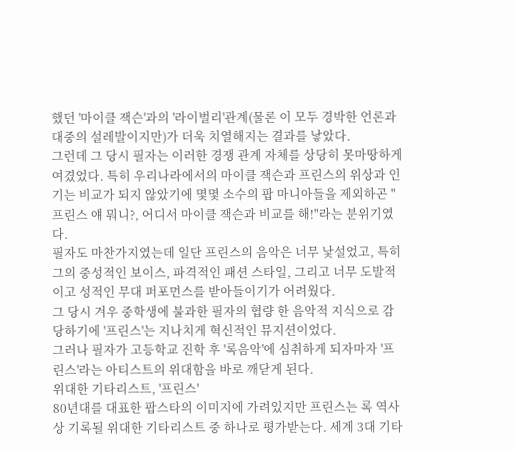했던 '마이클 잭슨'과의 '라이벌리'관계(물론 이 모두 경박한 언론과 대중의 설레발이지만)가 더욱 치열해지는 결과를 낳았다.
그런데 그 당시 필자는 이러한 경쟁 관계 자체를 상당히 못마땅하게 여겼었다. 특히 우리나라에서의 마이클 잭슨과 프린스의 위상과 인기는 비교가 되지 않았기에 몇몇 소수의 팝 마니아들을 제외하곤 "프린스 얘 뭐니?, 어디서 마이클 잭슨과 비교를 해!"라는 분위기였다.
필자도 마찬가지였는데 일단 프린스의 음악은 너무 낯설었고, 특히 그의 중성적인 보이스, 파격적인 패션 스타일, 그리고 너무 도발적이고 성적인 무대 퍼포먼스를 받아들이기가 어려웠다.
그 당시 겨우 중학생에 불과한 필자의 협량 한 음악적 지식으로 감당하기에 '프린스'는 지나치게 혁신적인 뮤지션이었다.
그러나 필자가 고등학교 진학 후 '록음악'에 심취하게 되자마자 '프린스'라는 아티스트의 위대함을 바로 깨닫게 된다.
위대한 기타리스트, '프린스'
80년대를 대표한 팝스타의 이미지에 가려있지만 프린스는 록 역사상 기록될 위대한 기타리스트 중 하나로 평가받는다. 세계 3대 기타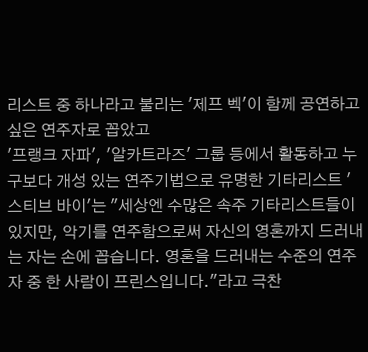리스트 중 하나라고 불리는 '제프 벡'이 함께 공연하고 싶은 연주자로 꼽았고
'프랭크 자파', '알카트라즈' 그룹 등에서 활동하고 누구보다 개성 있는 연주기법으로 유명한 기타리스트 '스티브 바이'는 "세상엔 수많은 속주 기타리스트들이 있지만, 악기를 연주함으로써 자신의 영혼까지 드러내는 자는 손에 꼽습니다. 영혼을 드러내는 수준의 연주자 중 한 사람이 프린스입니다."라고 극찬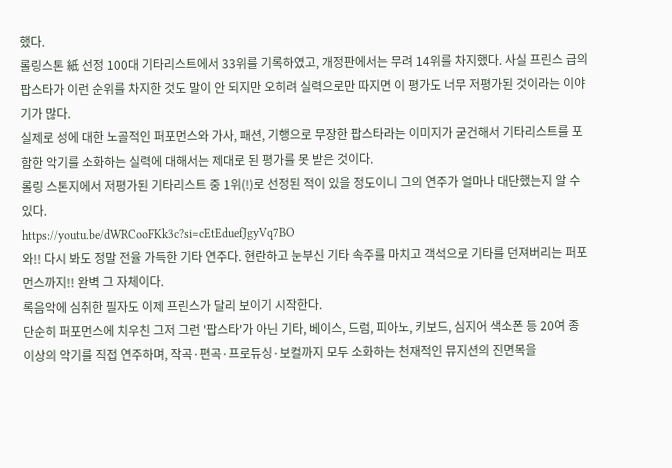했다.
롤링스톤 紙 선정 100대 기타리스트에서 33위를 기록하였고, 개정판에서는 무려 14위를 차지했다. 사실 프린스 급의 팝스타가 이런 순위를 차지한 것도 말이 안 되지만 오히려 실력으로만 따지면 이 평가도 너무 저평가된 것이라는 이야기가 많다.
실제로 성에 대한 노골적인 퍼포먼스와 가사, 패션, 기행으로 무장한 팝스타라는 이미지가 굳건해서 기타리스트를 포함한 악기를 소화하는 실력에 대해서는 제대로 된 평가를 못 받은 것이다.
롤링 스톤지에서 저평가된 기타리스트 중 1위(!)로 선정된 적이 있을 정도이니 그의 연주가 얼마나 대단했는지 알 수 있다.
https://youtu.be/dWRCooFKk3c?si=cEtEduefJgyVq7BO
와!! 다시 봐도 정말 전율 가득한 기타 연주다. 현란하고 눈부신 기타 속주를 마치고 객석으로 기타를 던져버리는 퍼포먼스까지!! 완벽 그 자체이다.
록음악에 심취한 필자도 이제 프린스가 달리 보이기 시작한다.
단순히 퍼포먼스에 치우친 그저 그런 '팝스타'가 아닌 기타, 베이스, 드럼, 피아노, 키보드, 심지어 색소폰 등 20여 종 이상의 악기를 직접 연주하며, 작곡·편곡·프로듀싱·보컬까지 모두 소화하는 천재적인 뮤지션의 진면목을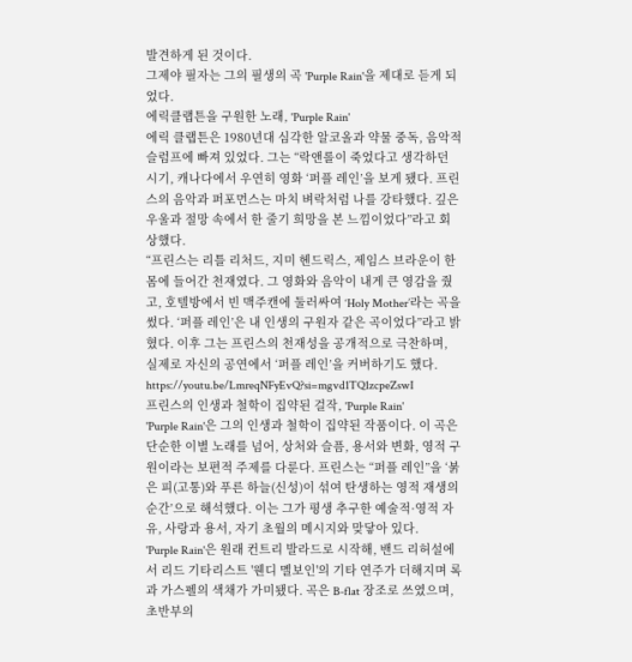발견하게 된 것이다.
그제야 필자는 그의 필생의 곡 'Purple Rain'을 제대로 듣게 되었다.
에릭클랩튼을 구원한 노래, 'Purple Rain'
에릭 클랩튼은 1980년대 심각한 알코올과 약물 중독, 음악적 슬럼프에 빠져 있었다. 그는 “락앤롤이 죽었다고 생각하던 시기, 캐나다에서 우연히 영화 ‘퍼플 레인’을 보게 됐다. 프린스의 음악과 퍼포먼스는 마치 벼락처럼 나를 강타했다. 깊은 우울과 절망 속에서 한 줄기 희망을 본 느낌이었다”라고 회상했다.
“프린스는 리틀 리처드, 지미 헨드릭스, 제임스 브라운이 한 몸에 들어간 천재였다. 그 영화와 음악이 내게 큰 영감을 줬고, 호텔방에서 빈 맥주캔에 둘러싸여 ‘Holy Mother’라는 곡을 썼다. ‘퍼플 레인’은 내 인생의 구원자 같은 곡이었다”라고 밝혔다. 이후 그는 프린스의 천재성을 공개적으로 극찬하며, 실제로 자신의 공연에서 ‘퍼플 레인’을 커버하기도 했다.
https://youtu.be/LmreqNFyEvQ?si=mgvd1TQ1zcpeZswI
프린스의 인생과 철학이 집약된 걸작, 'Purple Rain'
'Purple Rain'은 그의 인생과 철학이 집약된 작품이다. 이 곡은 단순한 이별 노래를 넘어, 상처와 슬픔, 용서와 변화, 영적 구원이라는 보편적 주제를 다룬다. 프린스는 “퍼플 레인”을 ‘붉은 피(고통)와 푸른 하늘(신성)이 섞여 탄생하는 영적 재생의 순간’으로 해석했다. 이는 그가 평생 추구한 예술적·영적 자유, 사랑과 용서, 자기 초월의 메시지와 맞닿아 있다.
'Purple Rain'은 원래 컨트리 발라드로 시작해, 밴드 리허설에서 리드 기타리스트 '웬디 멜보인'의 기타 연주가 더해지며 록과 가스펠의 색채가 가미됐다. 곡은 B-flat 장조로 쓰였으며, 초반부의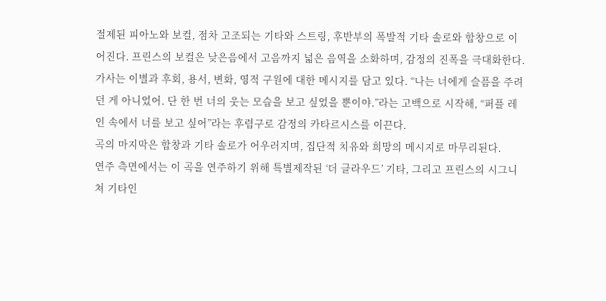절제된 피아노와 보컬, 점차 고조되는 기타와 스트링, 후반부의 폭발적 기타 솔로와 합창으로 이어진다. 프린스의 보컬은 낮은음에서 고음까지 넓은 음역을 소화하며, 감정의 진폭을 극대화한다.
가사는 이별과 후회, 용서, 변화, 영적 구원에 대한 메시지를 담고 있다. “나는 너에게 슬픔을 주려던 게 아니었어. 단 한 번 너의 웃는 모습을 보고 싶었을 뿐이야.”라는 고백으로 시작해, “퍼플 레인 속에서 너를 보고 싶어”라는 후렴구로 감정의 카타르시스를 이끈다.
곡의 마지막은 합창과 기타 솔로가 어우러지며, 집단적 치유와 희망의 메시지로 마무리된다.
연주 측면에서는 이 곡을 연주하기 위해 특별제작된 ‘더 클라우드’ 기타, 그리고 프린스의 시그니쳐 기타인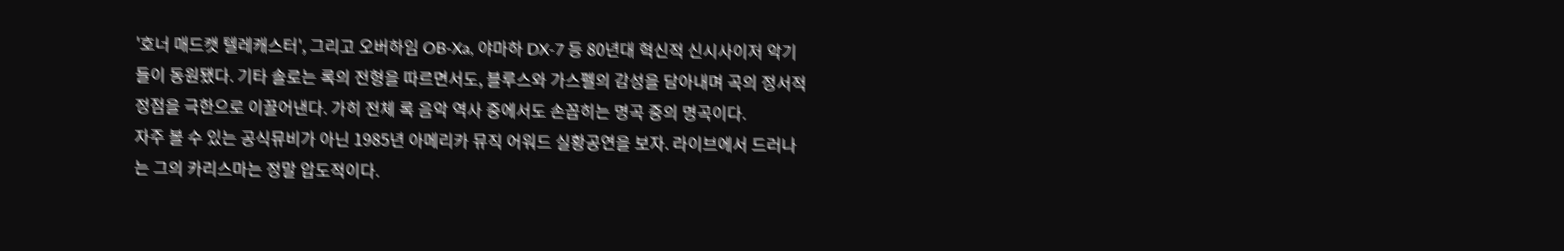'호너 매드캣 텔레캐스터', 그리고 오버하임 OB-Xa, 야마하 DX-7 등 80년대 혁신적 신시사이저 악기들이 동원됐다. 기타 솔로는 록의 전형을 따르면서도, 블루스와 가스펠의 감성을 담아내며 곡의 정서적 정점을 극한으로 이끌어낸다. 가히 전체 록 음악 역사 중에서도 손꼽히는 명곡 중의 명곡이다.
자주 볼 수 있는 공식뮤비가 아닌 1985년 아메리카 뮤직 어워드 실황공연을 보자. 라이브에서 드러나는 그의 카리스마는 정말 압도적이다.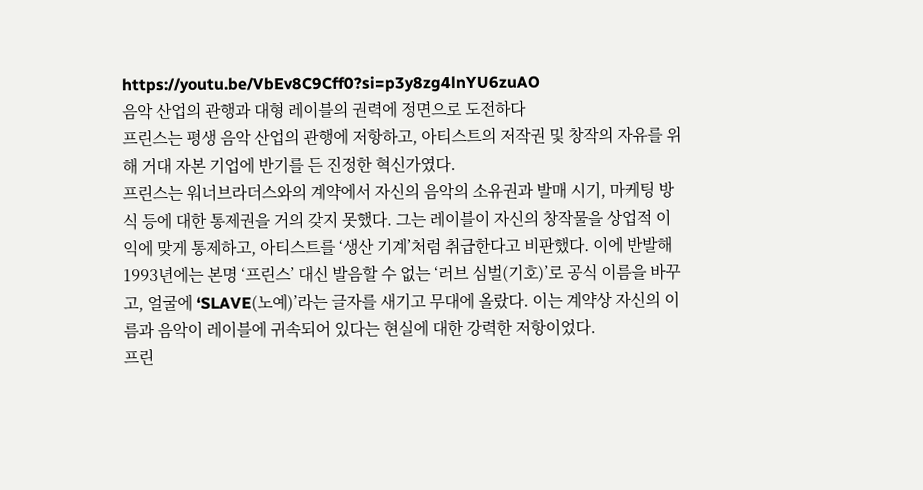https://youtu.be/VbEv8C9Cff0?si=p3y8zg4lnYU6zuAO
음악 산업의 관행과 대형 레이블의 권력에 정면으로 도전하다
프린스는 평생 음악 산업의 관행에 저항하고, 아티스트의 저작권 및 창작의 자유를 위해 거대 자본 기업에 반기를 든 진정한 혁신가였다.
프린스는 워너브라더스와의 계약에서 자신의 음악의 소유권과 발매 시기, 마케팅 방식 등에 대한 통제권을 거의 갖지 못했다. 그는 레이블이 자신의 창작물을 상업적 이익에 맞게 통제하고, 아티스트를 ‘생산 기계’처럼 취급한다고 비판했다. 이에 반발해 1993년에는 본명 ‘프린스’ 대신 발음할 수 없는 ‘러브 심벌(기호)’로 공식 이름을 바꾸고, 얼굴에 ‘SLAVE(노예)’라는 글자를 새기고 무대에 올랐다. 이는 계약상 자신의 이름과 음악이 레이블에 귀속되어 있다는 현실에 대한 강력한 저항이었다.
프린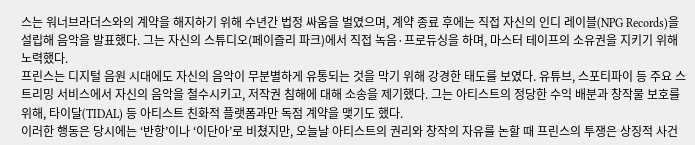스는 워너브라더스와의 계약을 해지하기 위해 수년간 법정 싸움을 벌였으며, 계약 종료 후에는 직접 자신의 인디 레이블(NPG Records)을 설립해 음악을 발표했다. 그는 자신의 스튜디오(페이즐리 파크)에서 직접 녹음·프로듀싱을 하며, 마스터 테이프의 소유권을 지키기 위해 노력했다.
프린스는 디지털 음원 시대에도 자신의 음악이 무분별하게 유통되는 것을 막기 위해 강경한 태도를 보였다. 유튜브, 스포티파이 등 주요 스트리밍 서비스에서 자신의 음악을 철수시키고, 저작권 침해에 대해 소송을 제기했다. 그는 아티스트의 정당한 수익 배분과 창작물 보호를 위해, 타이달(TIDAL) 등 아티스트 친화적 플랫폼과만 독점 계약을 맺기도 했다.
이러한 행동은 당시에는 ‘반항’이나 ‘이단아’로 비쳤지만, 오늘날 아티스트의 권리와 창작의 자유를 논할 때 프린스의 투쟁은 상징적 사건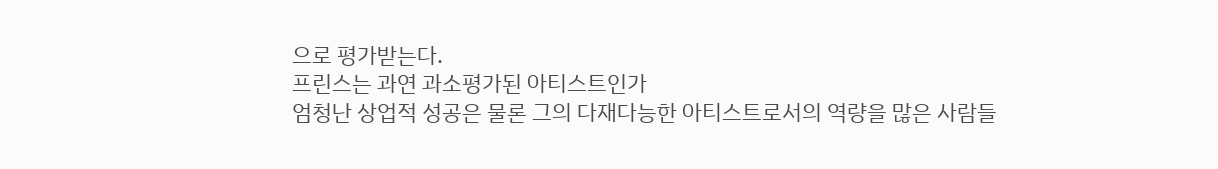으로 평가받는다.
프린스는 과연 과소평가된 아티스트인가
엄청난 상업적 성공은 물론 그의 다재다능한 아티스트로서의 역량을 많은 사람들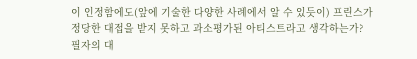이 인정함에도(앞에 기술한 다양한 사례에서 알 수 있듯이) 프린스가 정당한 대접을 받지 못하고 과소평가된 아티스트라고 생각하는가?
필자의 대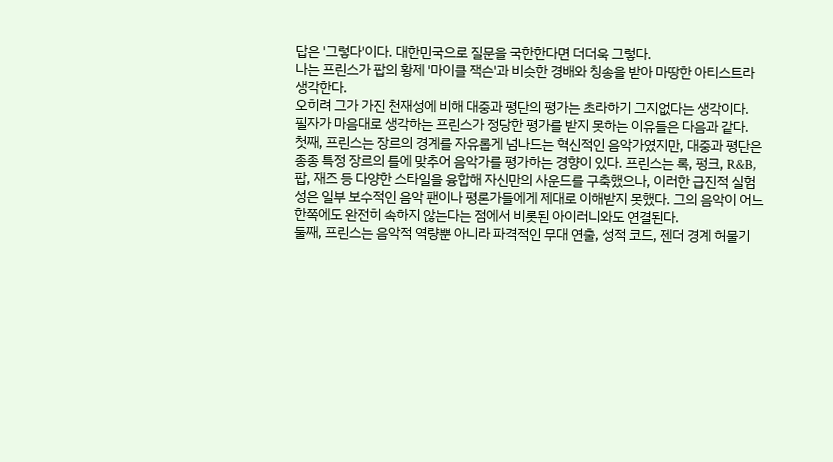답은 '그렇다'이다. 대한민국으로 질문을 국한한다면 더더욱 그렇다.
나는 프린스가 팝의 황제 '마이클 잭슨'과 비슷한 경배와 칭송을 받아 마땅한 아티스트라 생각한다.
오히려 그가 가진 천재성에 비해 대중과 평단의 평가는 초라하기 그지없다는 생각이다.
필자가 마음대로 생각하는 프린스가 정당한 평가를 받지 못하는 이유들은 다음과 같다.
첫째, 프린스는 장르의 경계를 자유롭게 넘나드는 혁신적인 음악가였지만, 대중과 평단은 종종 특정 장르의 틀에 맞추어 음악가를 평가하는 경향이 있다. 프린스는 록, 펑크, R&B, 팝, 재즈 등 다양한 스타일을 융합해 자신만의 사운드를 구축했으나, 이러한 급진적 실험성은 일부 보수적인 음악 팬이나 평론가들에게 제대로 이해받지 못했다. 그의 음악이 어느 한쪽에도 완전히 속하지 않는다는 점에서 비롯된 아이러니와도 연결된다.
둘째, 프린스는 음악적 역량뿐 아니라 파격적인 무대 연출, 성적 코드, 젠더 경계 허물기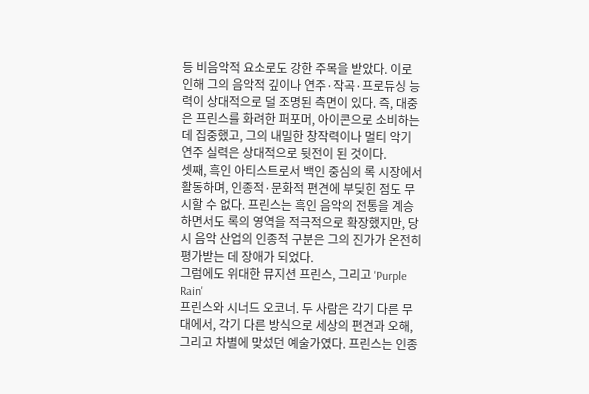등 비음악적 요소로도 강한 주목을 받았다. 이로 인해 그의 음악적 깊이나 연주·작곡·프로듀싱 능력이 상대적으로 덜 조명된 측면이 있다. 즉, 대중은 프린스를 화려한 퍼포머, 아이콘으로 소비하는 데 집중했고, 그의 내밀한 창작력이나 멀티 악기 연주 실력은 상대적으로 뒷전이 된 것이다.
셋째, 흑인 아티스트로서 백인 중심의 록 시장에서 활동하며, 인종적·문화적 편견에 부딪힌 점도 무시할 수 없다. 프린스는 흑인 음악의 전통을 계승하면서도 록의 영역을 적극적으로 확장했지만, 당시 음악 산업의 인종적 구분은 그의 진가가 온전히 평가받는 데 장애가 되었다.
그럼에도 위대한 뮤지션 프린스, 그리고 'Purple Rain'
프린스와 시너드 오코너. 두 사람은 각기 다른 무대에서, 각기 다른 방식으로 세상의 편견과 오해, 그리고 차별에 맞섰던 예술가였다. 프린스는 인종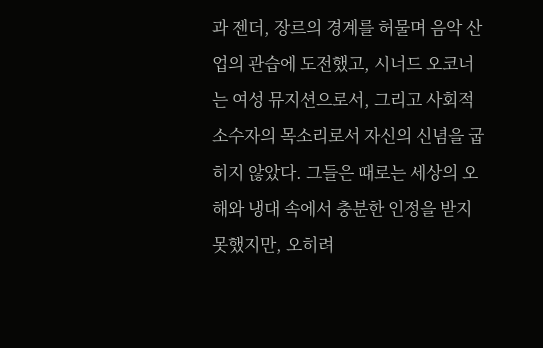과 젠더, 장르의 경계를 허물며 음악 산업의 관습에 도전했고, 시너드 오코너는 여성 뮤지션으로서, 그리고 사회적 소수자의 목소리로서 자신의 신념을 굽히지 않았다. 그들은 때로는 세상의 오해와 냉대 속에서 충분한 인정을 받지 못했지만, 오히려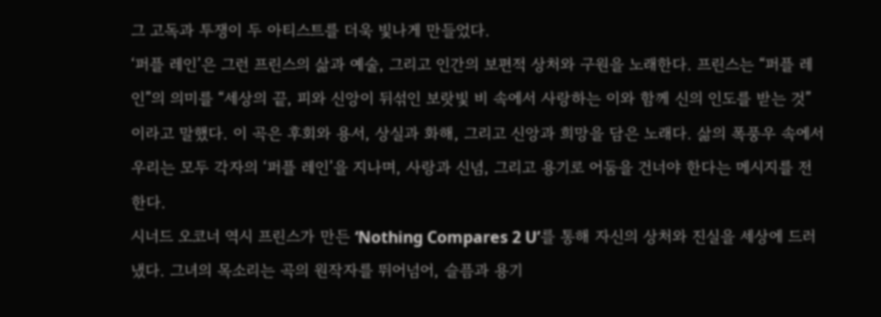그 고독과 투쟁이 두 아티스트를 더욱 빛나게 만들었다.
‘퍼플 레인’은 그런 프린스의 삶과 예술, 그리고 인간의 보편적 상처와 구원을 노래한다. 프린스는 “퍼플 레인”의 의미를 “세상의 끝, 피와 신앙이 뒤섞인 보랏빛 비 속에서 사랑하는 이와 함께 신의 인도를 받는 것”이라고 말했다. 이 곡은 후회와 용서, 상실과 화해, 그리고 신앙과 희망을 담은 노래다. 삶의 폭풍우 속에서 우리는 모두 각자의 ‘퍼플 레인’을 지나며, 사랑과 신념, 그리고 용기로 어둠을 건너야 한다는 메시지를 전한다.
시너드 오코너 역시 프린스가 만든 ‘Nothing Compares 2 U’를 통해 자신의 상처와 진실을 세상에 드러냈다. 그녀의 목소리는 곡의 원작자를 뛰어넘어, 슬픔과 용기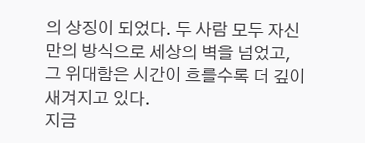의 상징이 되었다. 두 사람 모두 자신만의 방식으로 세상의 벽을 넘었고, 그 위대함은 시간이 흐를수록 더 깊이 새겨지고 있다.
지금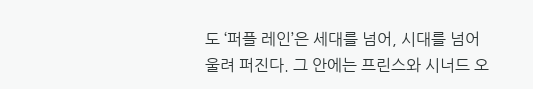도 ‘퍼플 레인’은 세대를 넘어, 시대를 넘어 울려 퍼진다. 그 안에는 프린스와 시너드 오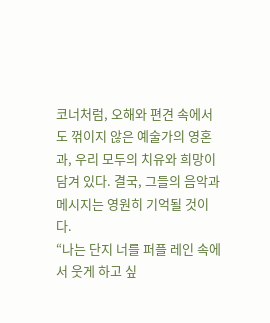코너처럼, 오해와 편견 속에서도 꺾이지 않은 예술가의 영혼과, 우리 모두의 치유와 희망이 담겨 있다. 결국, 그들의 음악과 메시지는 영원히 기억될 것이다.
“나는 단지 너를 퍼플 레인 속에서 웃게 하고 싶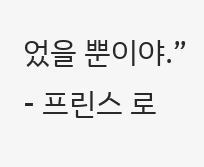었을 뿐이야.”
- 프린스 로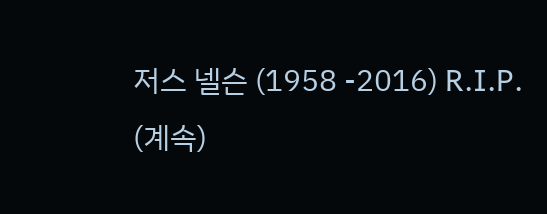저스 넬슨 (1958 -2016) R.I.P.
(계속)